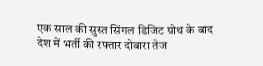एक साल की सुस्त सिंगल डिजिट ग्रोथ के बाद देश में भर्ती की रफ्तार दोबारा तेज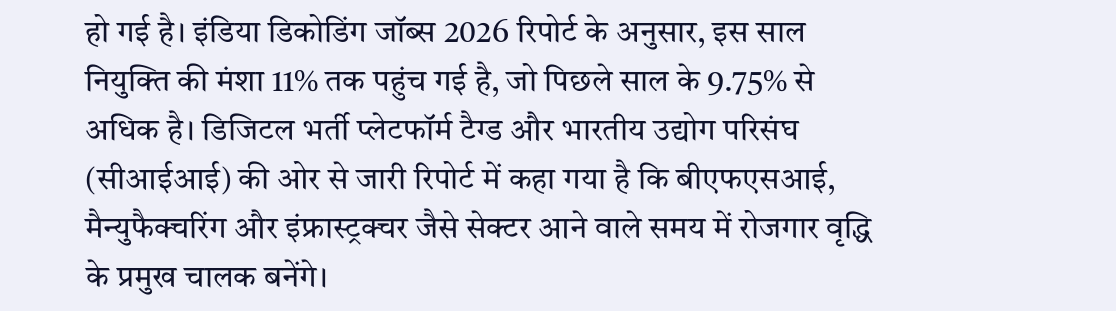हो गई है। इंडिया डिकोडिंग जॉब्स 2026 रिपोर्ट के अनुसार, इस साल नियुक्ति की मंशा 11% तक पहुंच गई है, जो पिछले साल के 9.75% से अधिक है। डिजिटल भर्ती प्लेटफॉर्म टैग्ड और भारतीय उद्योग परिसंघ (सीआईआई) की ओर से जारी रिपोर्ट में कहा गया है कि बीएफएसआई, मैन्युफैक्चरिंग और इंफ्रास्ट्रक्चर जैसे सेक्टर आने वाले समय में रोजगार वृद्धि के प्रमुख चालक बनेंगे।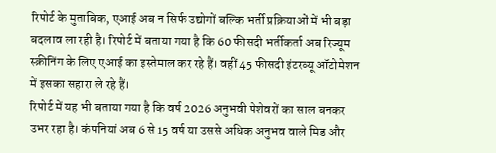रिपोर्ट के मुताबिक, एआई अब न सिर्फ उद्योगों बल्कि भर्ती प्रक्रियाओं में भी बड़ा बदलाव ला रही है। रिपोर्ट में बताया गया है कि 60 फीसदी भर्तीकर्ता अब रिज्यूम स्क्रीनिंग के लिए एआई का इस्तेमाल कर रहे हैं। वहीं 45 फीसदी इंटरव्यू ऑटोमेशन में इसका सहारा ले रहे हैं।
रिपोर्ट में यह भी बताया गया है कि वर्ष 2026 अनुभवी पेशेवरों का साल बनकर उभर रहा है। कंपनियां अब 6 से 15 वर्ष या उससे अधिक अनुभव वाले मिड और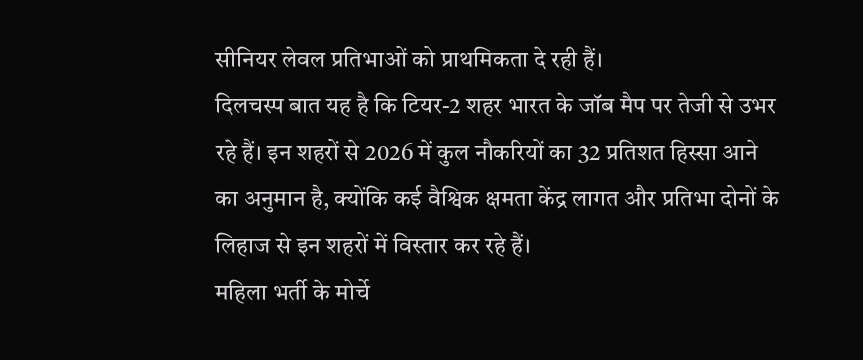सीनियर लेवल प्रतिभाओं को प्राथमिकता दे रही हैं।
दिलचस्प बात यह है कि टियर-2 शहर भारत के जॉब मैप पर तेजी से उभर रहे हैं। इन शहरों से 2026 में कुल नौकरियों का 32 प्रतिशत हिस्सा आने का अनुमान है, क्योंकि कई वैश्विक क्षमता केंद्र लागत और प्रतिभा दोनों के लिहाज से इन शहरों में विस्तार कर रहे हैं।
महिला भर्ती के मोर्चे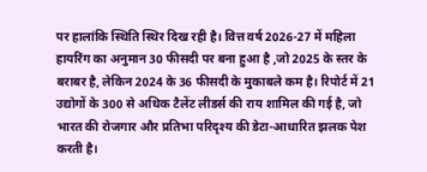पर हालांकि स्थिति स्थिर दिख रही है। वित्त वर्ष 2026-27 में महिला हायरिंग का अनुमान 30 फीसदी पर बना हुआ है ,जो 2025 के स्तर के बराबर है, लेकिन 2024 के 36 फीसदी के मुकाबले कम है। रिपोर्ट में 21 उद्योगों के 300 से अधिक टैलेंट लीडर्स की राय शामिल की गई है, जो भारत की रोजगार और प्रतिभा परिदृश्य की डेटा-आधारित झलक पेश करती है।